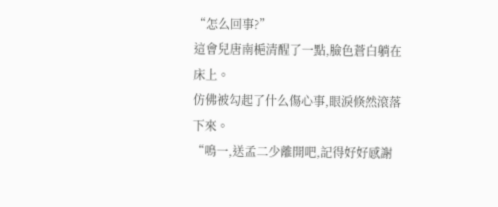“怎么回事?”
這會兒唐南梔清醒了一點,臉色蒼白躺在床上。
仿佛被勾起了什么傷心事,眼淚倏然滾落下來。
“鳴一,送孟二少離開吧,記得好好感謝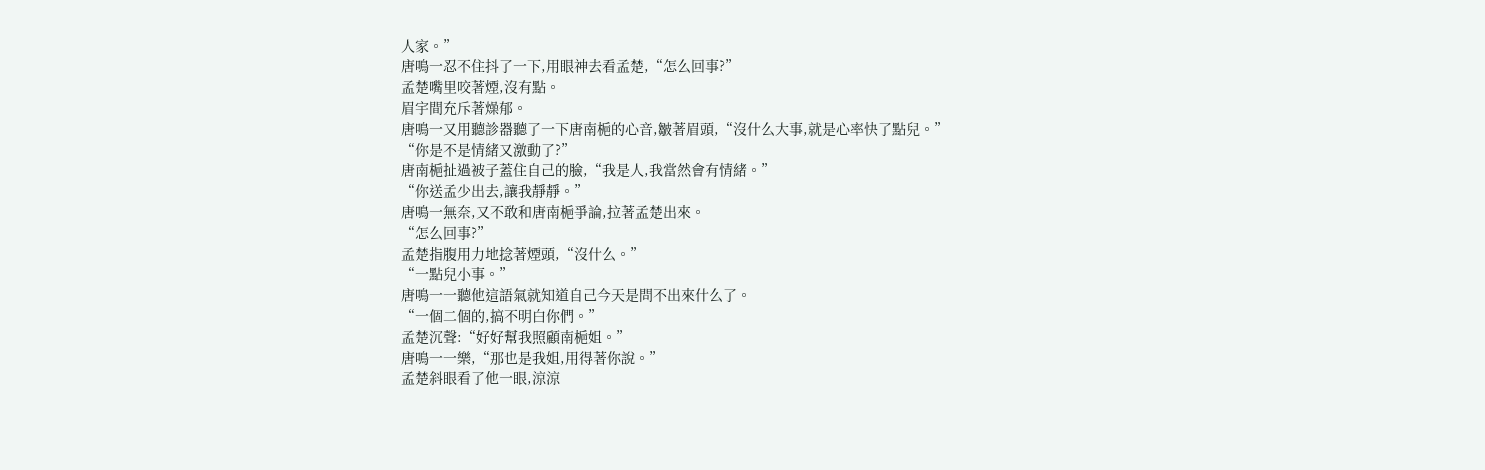人家。”
唐鳴一忍不住抖了一下,用眼神去看孟楚,“怎么回事?”
孟楚嘴里咬著煙,沒有點。
眉宇間充斥著燥郁。
唐鳴一又用聽診器聽了一下唐南梔的心音,皺著眉頭,“沒什么大事,就是心率快了點兒。”
“你是不是情緒又激動了?”
唐南梔扯過被子蓋住自己的臉,“我是人,我當然會有情緒。”
“你送孟少出去,讓我靜靜。”
唐鳴一無奈,又不敢和唐南梔爭論,拉著孟楚出來。
“怎么回事?”
孟楚指腹用力地捻著煙頭,“沒什么。”
“一點兒小事。”
唐鳴一一聽他這語氣就知道自己今天是問不出來什么了。
“一個二個的,搞不明白你們。”
孟楚沉聲:“好好幫我照顧南梔姐。”
唐鳴一一樂,“那也是我姐,用得著你說。”
孟楚斜眼看了他一眼,涼涼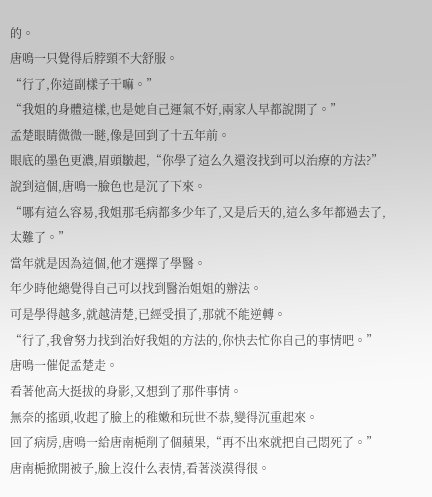的。
唐鳴一只覺得后脖頸不大舒服。
“行了,你這副樣子干嘛。”
“我姐的身體這樣,也是她自己運氣不好,兩家人早都說開了。”
孟楚眼睛微微一瞇,像是回到了十五年前。
眼底的墨色更濃,眉頭皺起,“你學了這么久還沒找到可以治療的方法?”
說到這個,唐鳴一臉色也是沉了下來。
“哪有這么容易,我姐那毛病都多少年了,又是后天的,這么多年都過去了,太難了。”
當年就是因為這個,他才選擇了學醫。
年少時他總覺得自己可以找到醫治姐姐的辦法。
可是學得越多,就越清楚,已經受損了,那就不能逆轉。
“行了,我會努力找到治好我姐的方法的,你快去忙你自己的事情吧。”
唐鳴一催促孟楚走。
看著他高大挺拔的身影,又想到了那件事情。
無奈的搖頭,收起了臉上的稚嫩和玩世不恭,變得沉重起來。
回了病房,唐鳴一給唐南梔削了個蘋果,“再不出來就把自己悶死了。”
唐南梔掀開被子,臉上沒什么表情,看著淡漠得很。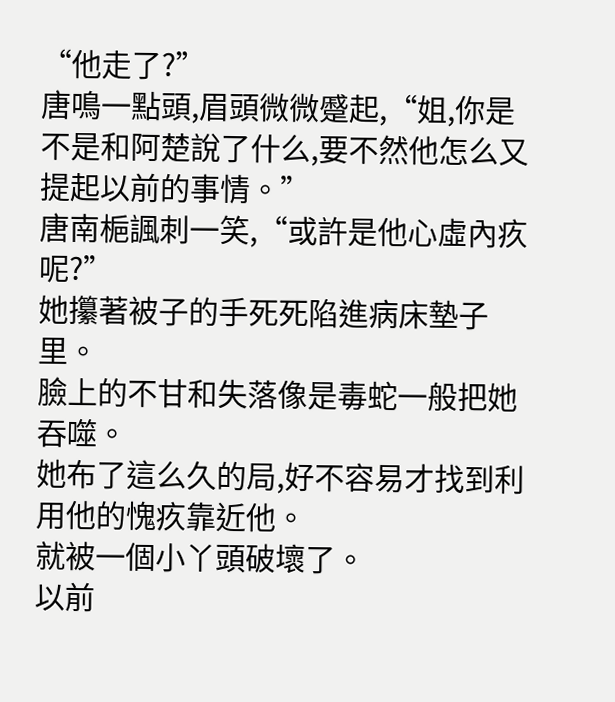“他走了?”
唐鳴一點頭,眉頭微微蹙起,“姐,你是不是和阿楚說了什么,要不然他怎么又提起以前的事情。”
唐南梔諷刺一笑,“或許是他心虛內疚呢?”
她攥著被子的手死死陷進病床墊子里。
臉上的不甘和失落像是毒蛇一般把她吞噬。
她布了這么久的局,好不容易才找到利用他的愧疚靠近他。
就被一個小丫頭破壞了。
以前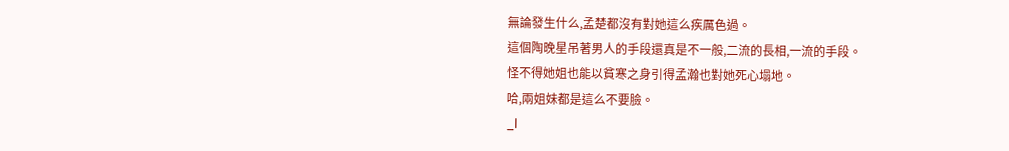無論發生什么,孟楚都沒有對她這么疾厲色過。
這個陶晚星吊著男人的手段還真是不一般,二流的長相,一流的手段。
怪不得她姐也能以貧寒之身引得孟瀚也對她死心塌地。
哈,兩姐妹都是這么不要臉。
_l